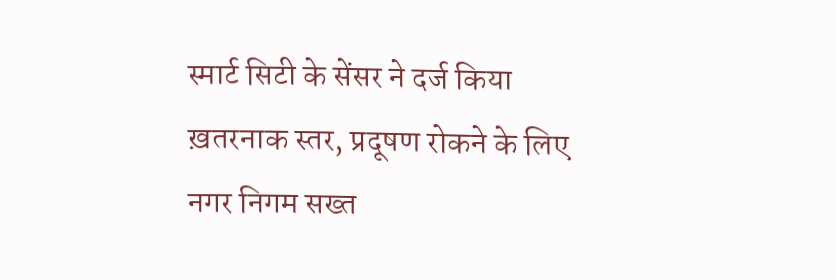स्मार्ट सिटी के सेंसर ने दर्ज किया ख़तरनाक स्तर, प्रदूषण रोकने के लिए नगर निगम सख्त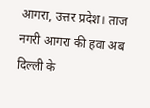आगरा, उत्तर प्रदेश। ताज नगरी आगरा की हवा अब दिल्ली के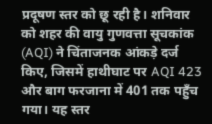प्रदूषण स्तर को छू रही है। शनिवार को शहर की वायु गुणवत्ता सूचकांक (AQI) ने चिंताजनक आंकड़े दर्ज किए, जिसमें हाथीघाट पर AQI 423 और बाग फरजाना में 401 तक पहुँच गया। यह स्तर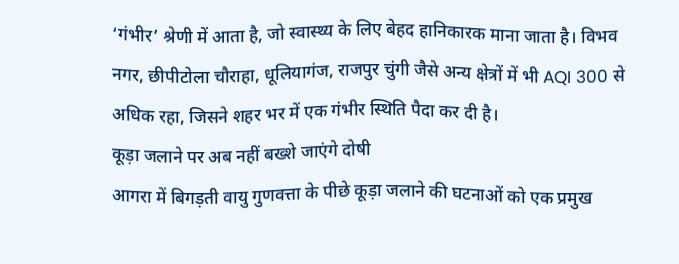‘गंभीर’ श्रेणी में आता है, जो स्वास्थ्य के लिए बेहद हानिकारक माना जाता है। विभव नगर, छीपीटोला चौराहा, धूलियागंज, राजपुर चुंगी जैसे अन्य क्षेत्रों में भी AQI 300 से अधिक रहा, जिसने शहर भर में एक गंभीर स्थिति पैदा कर दी है।
कूड़ा जलाने पर अब नहीं बख्शे जाएंगे दोषी
आगरा में बिगड़ती वायु गुणवत्ता के पीछे कूड़ा जलाने की घटनाओं को एक प्रमुख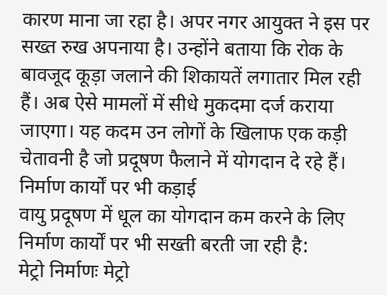कारण माना जा रहा है। अपर नगर आयुक्त ने इस पर सख्त रुख अपनाया है। उन्होंने बताया कि रोक के बावजूद कूड़ा जलाने की शिकायतें लगातार मिल रही हैं। अब ऐसे मामलों में सीधे मुकदमा दर्ज कराया जाएगा। यह कदम उन लोगों के खिलाफ एक कड़ी चेतावनी है जो प्रदूषण फैलाने में योगदान दे रहे हैं।
निर्माण कार्यों पर भी कड़ाई
वायु प्रदूषण में धूल का योगदान कम करने के लिए निर्माण कार्यों पर भी सख्ती बरती जा रही है:
मेट्रो निर्माणः मेट्रो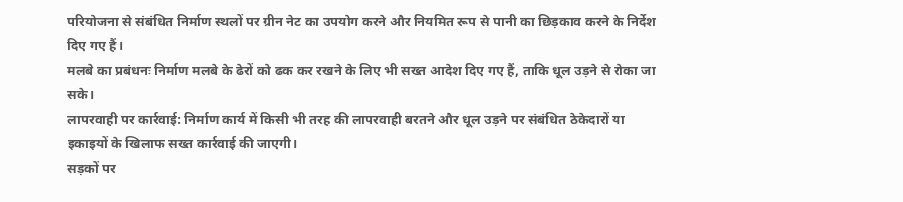परियोजना से संबंधित निर्माण स्थलों पर ग्रीन नेट का उपयोग करने और नियमित रूप से पानी का छिड़काव करने के निर्देश दिए गए हैं।
मलबे का प्रबंधनः निर्माण मलबे के ढेरों को ढक कर रखने के लिए भी सख्त आदेश दिए गए हैं, ताकि धूल उड़ने से रोका जा सके।
लापरवाही पर कार्रवाई: निर्माण कार्य में किसी भी तरह की लापरवाही बरतने और धूल उड़ने पर संबंधित ठेकेदारों या इकाइयों के खिलाफ सख्त कार्रवाई की जाएगी।
सड़कों पर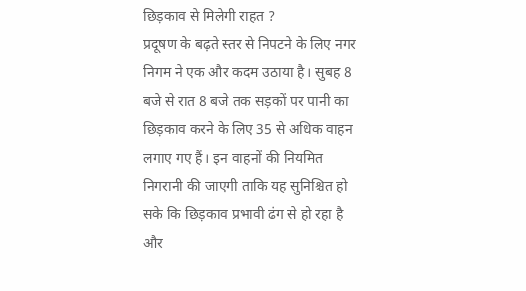छिड़काव से मिलेगी राहत ?
प्रदूषण के बढ़ते स्तर से निपटने के लिए नगर निगम ने एक और कदम उठाया है। सुबह 8 बजे से रात 8 बजे तक सड़कों पर पानी का छिड़काव करने के लिए 35 से अधिक वाहन लगाए गए हैं। इन वाहनों की नियमित निगरानी की जाएगी ताकि यह सुनिश्चित हो सके कि छिड़काव प्रभावी ढंग से हो रहा है और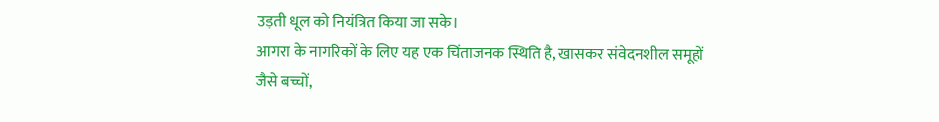उड़ती धूल को नियंत्रित किया जा सके।
आगरा के नागरिकों के लिए यह एक चिंताजनक स्थिति है, खासकर संवेदनशील समूहों जैसे बच्चों,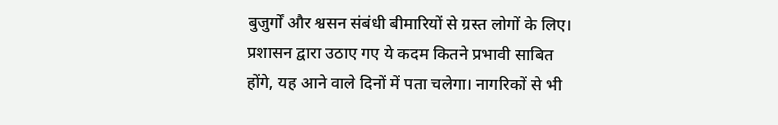बुजुर्गों और श्वसन संबंधी बीमारियों से ग्रस्त लोगों के लिए। प्रशासन द्वारा उठाए गए ये कदम कितने प्रभावी साबित होंगे, यह आने वाले दिनों में पता चलेगा। नागरिकों से भी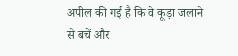अपील की गई है कि वे कूड़ा जलाने से बचें और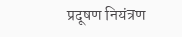प्रदूषण नियंत्रण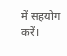में सहयोग करें।